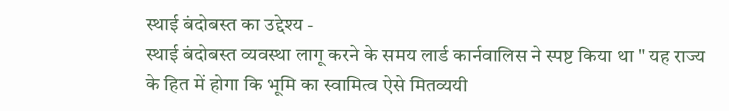स्थाई बंदोबस्त का उद्देश्य -
स्थाई बंदोबस्त व्यवस्था लागू करने के समय लार्ड कार्नवालिस ने स्पष्ट किया था " यह राज्य के हित में होगा कि भूमि का स्वामित्व ऐसे मितव्ययी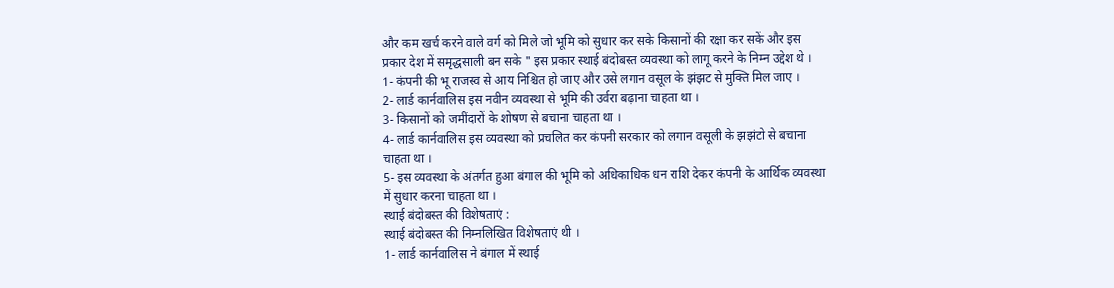और कम खर्च करने वाले वर्ग को मिले जो भूमि को सुधार कर सके किसानों की रक्षा कर सकें और इस प्रकार देश में समृद्धसाली बन सके " इस प्रकार स्थाई बंदोबस्त व्यवस्था को लागू करने के निम्न उद्देश थे ।
1- कंपनी की भू राजस्व से आय निश्चित हो जाए और उसे लगान वसूल के झंझट से मुक्ति मिल जाए ।
2- लार्ड कार्नवालिस इस नवीन व्यवस्था से भूमि की उर्वरा बढ़ाना चाहता था ।
3- किसानों को जमींदारों के शोषण से बचाना चाहता था ।
4- लार्ड कार्नवालिस इस व्यवस्था को प्रचलित कर कंपनी सरकार को लगान वसूली के झझंटो से बचाना चाहता था ।
5- इस व्यवस्था के अंतर्गत हुआ बंगाल की भूमि को अधिकाधिक धन राशि देकर कंपनी के आर्थिक व्यवस्था में सुधार करना चाहता था ।
स्थाई बंदोबस्त की विशेषताएं :
स्थाई बंदोबस्त की निम्नलिखित विशेषताएं थी ।
1- लार्ड कार्नवालिस ने बंगाल में स्थाई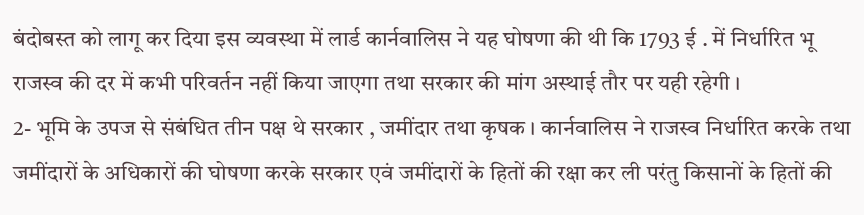बंदोबस्त को लागू कर दिया इस व्यवस्था में लार्ड कार्नवालिस ने यह घोषणा की थी कि 1793 ई . में निर्धारित भू राजस्व की दर में कभी परिवर्तन नहीं किया जाएगा तथा सरकार की मांग अस्थाई तौर पर यही रहेगी ।
2- भूमि के उपज से संबंधित तीन पक्ष थे सरकार , जमींदार तथा कृषक । कार्नवालिस ने राजस्व निर्धारित करके तथा जमींदारों के अधिकारों की घोषणा करके सरकार एवं जमींदारों के हितों की रक्षा कर ली परंतु किसानों के हितों की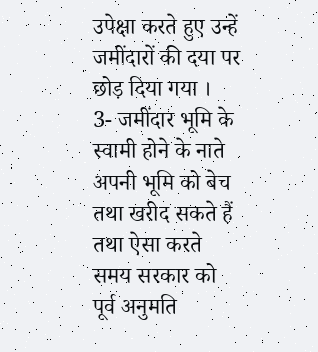उपेक्षा करते हुए उन्हें जमींदारों की दया पर छोड़ दिया गया ।
3- जमींदार भूमि के स्वामी होने के नाते अपनी भूमि को बेच तथा खरीद सकते हैं तथा ऐसा करते समय सरकार को पूर्व अनुमति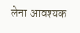लेना आवश्यक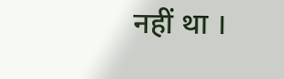नहीं था ।